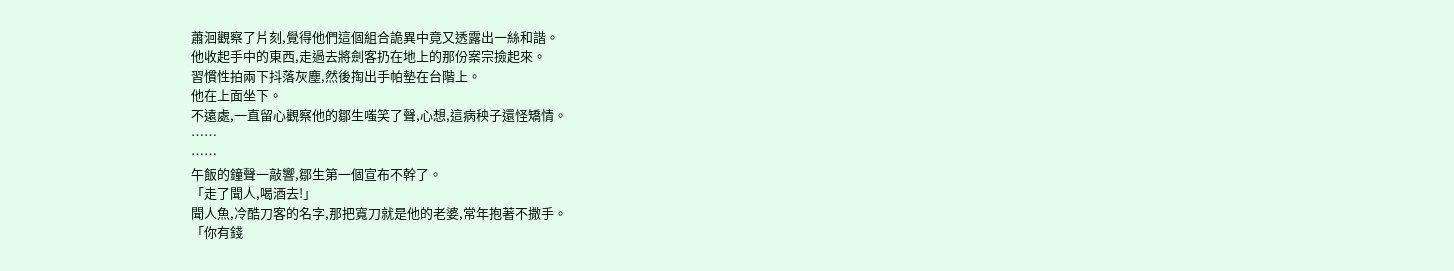蕭洄觀察了片刻,覺得他們這個組合詭異中竟又透露出一絲和諧。
他收起手中的東西,走過去將劍客扔在地上的那份案宗撿起來。
習慣性拍兩下抖落灰塵,然後掏出手帕墊在台階上。
他在上面坐下。
不遠處,一直留心觀察他的鄒生嗤笑了聲,心想,這病秧子還怪矯情。
……
……
午飯的鐘聲一敲響,鄒生第一個宣布不幹了。
「走了聞人,喝酒去!」
聞人魚,冷酷刀客的名字,那把寬刀就是他的老婆,常年抱著不撒手。
「你有錢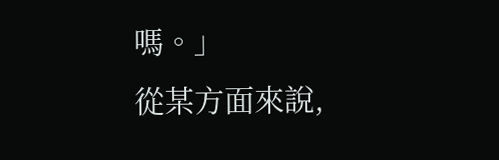嗎。」
從某方面來說,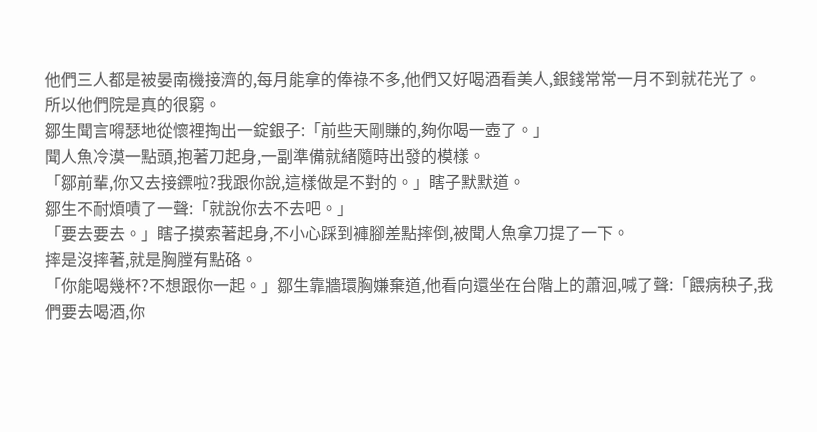他們三人都是被晏南機接濟的,每月能拿的俸祿不多,他們又好喝酒看美人,銀錢常常一月不到就花光了。
所以他們院是真的很窮。
鄒生聞言嘚瑟地從懷裡掏出一錠銀子:「前些天剛賺的,夠你喝一壺了。」
聞人魚冷漠一點頭,抱著刀起身,一副準備就緒隨時出發的模樣。
「鄒前輩,你又去接鏢啦?我跟你說,這樣做是不對的。」瞎子默默道。
鄒生不耐煩嘖了一聲:「就說你去不去吧。」
「要去要去。」瞎子摸索著起身,不小心踩到褲腳差點摔倒,被聞人魚拿刀提了一下。
摔是沒摔著,就是胸膛有點硌。
「你能喝幾杯?不想跟你一起。」鄒生靠牆環胸嫌棄道,他看向還坐在台階上的蕭洄,喊了聲:「餵病秧子,我們要去喝酒,你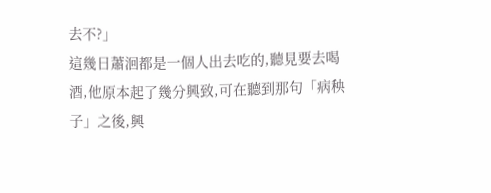去不?」
這幾日蕭洄都是一個人出去吃的,聽見要去喝酒,他原本起了幾分興致,可在聽到那句「病秧子」之後,興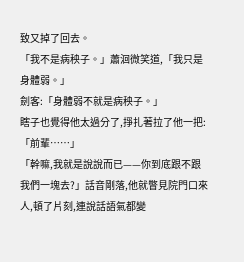致又掉了回去。
「我不是病秧子。」蕭洄微笑道,「我只是身體弱。」
劍客:「身體弱不就是病秧子。」
瞎子也覺得他太過分了,掙扎著拉了他一把:「前輩……」
「幹嘛,我就是說說而已——你到底跟不跟我們一塊去?」話音剛落,他就瞥見院門口來人,頓了片刻,連說話語氣都變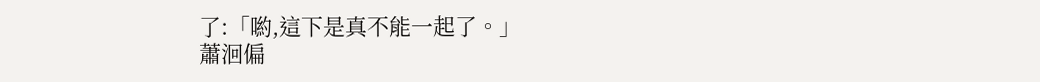了:「喲,這下是真不能一起了。」
蕭洄偏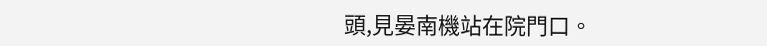頭,見晏南機站在院門口。